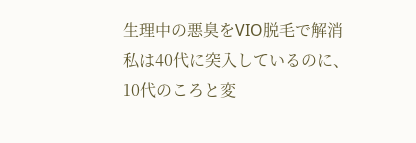生理中の悪臭をVIO脱毛で解消
私は40代に突入しているのに、10代のころと変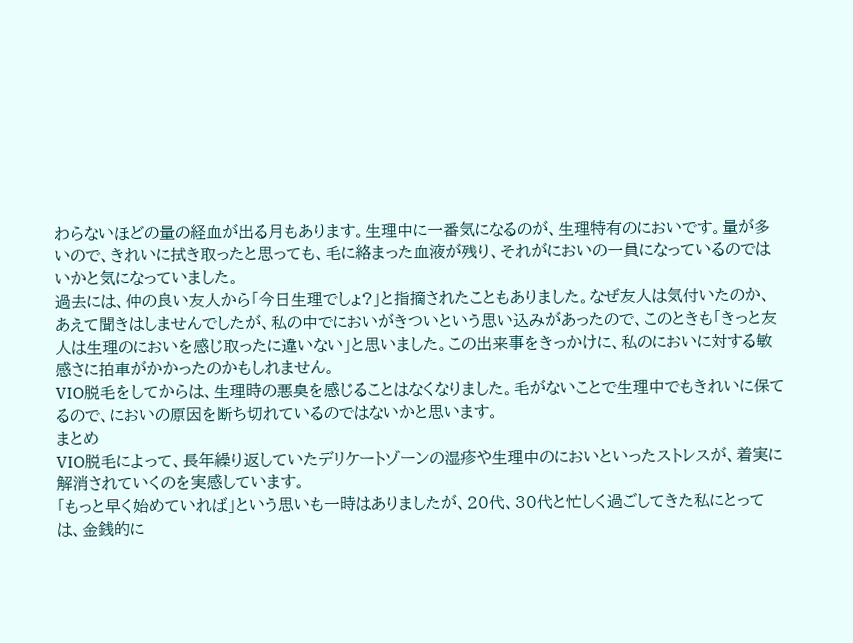わらないほどの量の経血が出る月もあります。生理中に一番気になるのが、生理特有のにおいです。量が多いので、きれいに拭き取ったと思っても、毛に絡まった血液が残り、それがにおいの一員になっているのではいかと気になっていました。
過去には、仲の良い友人から「今日生理でしょ?」と指摘されたこともありました。なぜ友人は気付いたのか、あえて聞きはしませんでしたが、私の中でにおいがきついという思い込みがあったので、このときも「きっと友人は生理のにおいを感じ取ったに違いない」と思いました。この出来事をきっかけに、私のにおいに対する敏感さに拍車がかかったのかもしれません。
VIO脱毛をしてからは、生理時の悪臭を感じることはなくなりました。毛がないことで生理中でもきれいに保てるので、においの原因を断ち切れているのではないかと思います。
まとめ
VIO脱毛によって、長年繰り返していたデリケートゾーンの湿疹や生理中のにおいといったストレスが、着実に解消されていくのを実感しています。
「もっと早く始めていれば」という思いも一時はありましたが、20代、30代と忙しく過ごしてきた私にとっては、金銭的に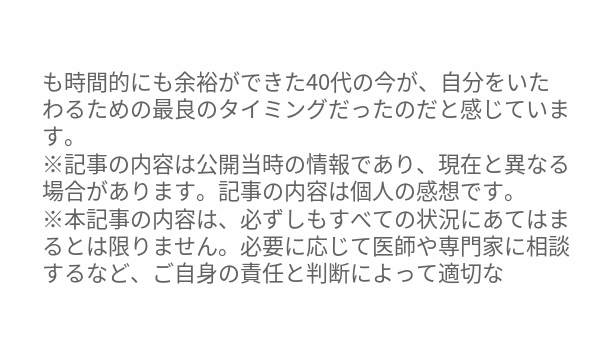も時間的にも余裕ができた40代の今が、自分をいたわるための最良のタイミングだったのだと感じています。
※記事の内容は公開当時の情報であり、現在と異なる場合があります。記事の内容は個人の感想です。
※本記事の内容は、必ずしもすべての状況にあてはまるとは限りません。必要に応じて医師や専門家に相談するなど、ご自身の責任と判断によって適切な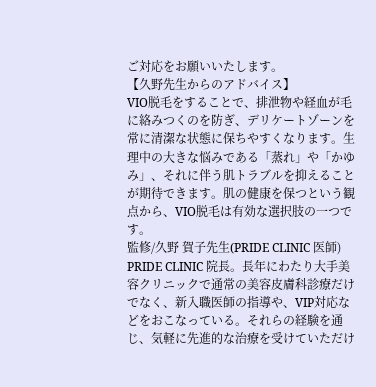ご対応をお願いいたします。
【久野先生からのアドバイス】
VIO脱毛をすることで、排泄物や経血が毛に絡みつくのを防ぎ、デリケートゾーンを常に清潔な状態に保ちやすくなります。生理中の大きな悩みである「蒸れ」や「かゆみ」、それに伴う肌トラブルを抑えることが期待できます。肌の健康を保つという観点から、VIO脱毛は有効な選択肢の一つです。
監修/久野 賀子先生(PRIDE CLINIC 医師)
PRIDE CLINIC 院長。長年にわたり大手美容クリニックで通常の美容皮膚科診療だけでなく、新入職医師の指導や、VIP対応などをおこなっている。それらの経験を通じ、気軽に先進的な治療を受けていただけ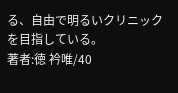る、自由で明るいクリニックを目指している。
著者:徳 衿唯/40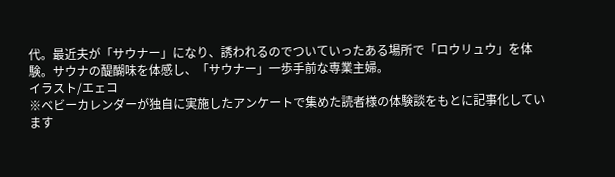代。最近夫が「サウナー」になり、誘われるのでついていったある場所で「ロウリュウ」を体験。サウナの醍醐味を体感し、「サウナー」一歩手前な専業主婦。
イラスト/エェコ
※ベビーカレンダーが独自に実施したアンケートで集めた読者様の体験談をもとに記事化しています